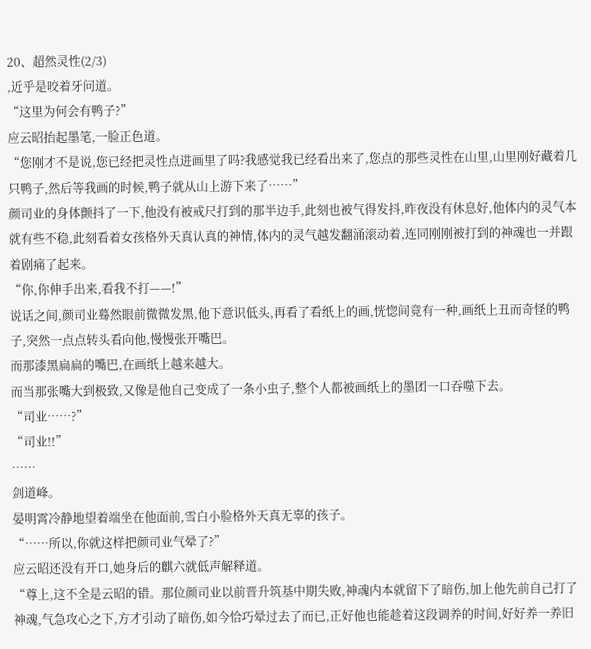20、超然灵性(2/3)
,近乎是咬着牙问道。
“这里为何会有鸭子?”
应云昭抬起墨笔,一脸正色道。
“您刚才不是说,您已经把灵性点进画里了吗?我感觉我已经看出来了,您点的那些灵性在山里,山里刚好藏着几只鸭子,然后等我画的时候,鸭子就从山上游下来了……”
颜司业的身体颤抖了一下,他没有被戒尺打到的那半边手,此刻也被气得发抖,昨夜没有休息好,他体内的灵气本就有些不稳,此刻看着女孩格外天真认真的神情,体内的灵气越发翻涌滚动着,连同刚刚被打到的神魂也一并跟着剧痛了起来。
“你,你伸手出来,看我不打——!”
说话之间,颜司业蓦然眼前微微发黑,他下意识低头,再看了看纸上的画,恍惚间竟有一种,画纸上丑而奇怪的鸭子,突然一点点转头看向他,慢慢张开嘴巴。
而那漆黑扁扁的嘴巴,在画纸上越来越大。
而当那张嘴大到极致,又像是他自己变成了一条小虫子,整个人都被画纸上的墨团一口吞噬下去。
“司业……?”
“司业!!”
……
剑道峰。
晏明霄冷静地望着端坐在他面前,雪白小脸格外天真无辜的孩子。
“……所以,你就这样把颜司业气晕了?”
应云昭还没有开口,她身后的麒六就低声解释道。
“尊上,这不全是云昭的错。那位颜司业以前晋升筑基中期失败,神魂内本就留下了暗伤,加上他先前自己打了神魂,气急攻心之下,方才引动了暗伤,如今恰巧晕过去了而已,正好他也能趁着这段调养的时间,好好养一养旧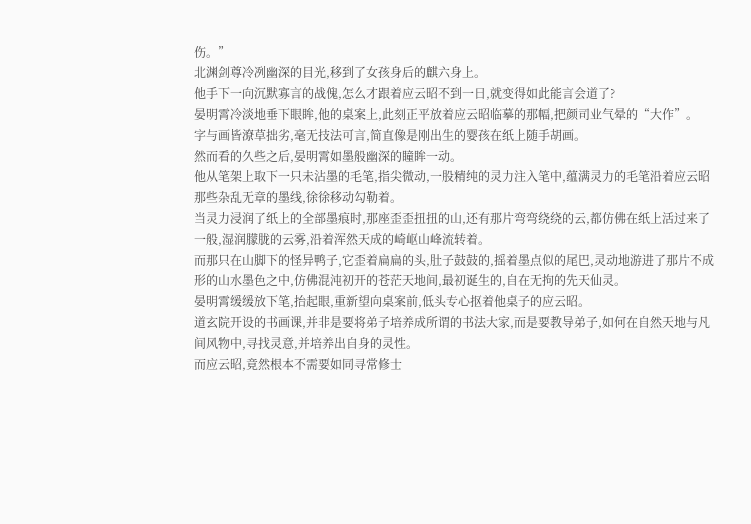伤。”
北渊剑尊冷冽幽深的目光,移到了女孩身后的麒六身上。
他手下一向沉默寡言的战傀,怎么才跟着应云昭不到一日,就变得如此能言会道了?
晏明霄冷淡地垂下眼眸,他的桌案上,此刻正平放着应云昭临摹的那幅,把颜司业气晕的“大作”。
字与画皆潦草拙劣,毫无技法可言,简直像是刚出生的婴孩在纸上随手胡画。
然而看的久些之后,晏明霄如墨般幽深的瞳眸一动。
他从笔架上取下一只未沾墨的毛笔,指尖微动,一股精纯的灵力注入笔中,蕴满灵力的毛笔沿着应云昭那些杂乱无章的墨线,徐徐移动勾勒着。
当灵力浸润了纸上的全部墨痕时,那座歪歪扭扭的山,还有那片弯弯绕绕的云,都仿佛在纸上活过来了一般,湿润朦胧的云雾,沿着浑然天成的崎岖山峰流转着。
而那只在山脚下的怪异鸭子,它歪着扁扁的头,肚子鼓鼓的,摇着墨点似的尾巴,灵动地游进了那片不成形的山水墨色之中,仿佛混沌初开的苍茫天地间,最初诞生的,自在无拘的先天仙灵。
晏明霄缓缓放下笔,抬起眼,重新望向桌案前,低头专心抠着他桌子的应云昭。
道玄院开设的书画课,并非是要将弟子培养成所谓的书法大家,而是要教导弟子,如何在自然天地与凡间风物中,寻找灵意,并培养出自身的灵性。
而应云昭,竟然根本不需要如同寻常修士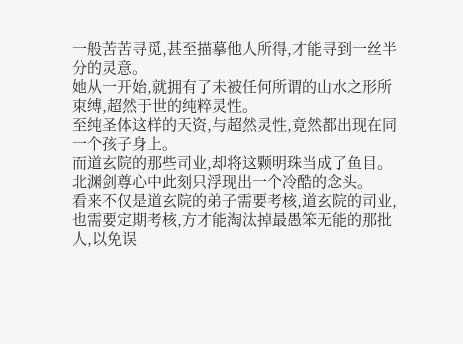一般苦苦寻觅,甚至描摹他人所得,才能寻到一丝半分的灵意。
她从一开始,就拥有了未被任何所谓的山水之形所束缚,超然于世的纯粹灵性。
至纯圣体这样的天资,与超然灵性,竟然都出现在同一个孩子身上。
而道玄院的那些司业,却将这颗明珠当成了鱼目。
北渊剑尊心中此刻只浮现出一个冷酷的念头。
看来不仅是道玄院的弟子需要考核,道玄院的司业,也需要定期考核,方才能淘汰掉最愚笨无能的那批人,以免误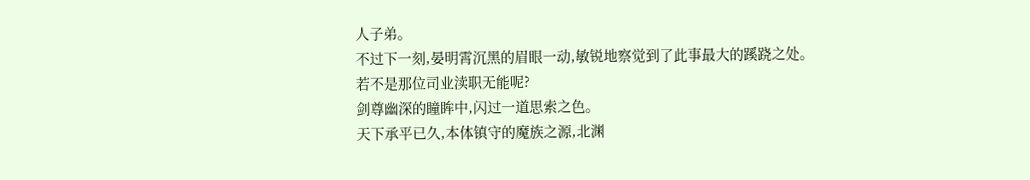人子弟。
不过下一刻,晏明霄沉黑的眉眼一动,敏锐地察觉到了此事最大的蹊跷之处。
若不是那位司业渎职无能呢?
剑尊幽深的瞳眸中,闪过一道思索之色。
天下承平已久,本体镇守的魔族之源,北渊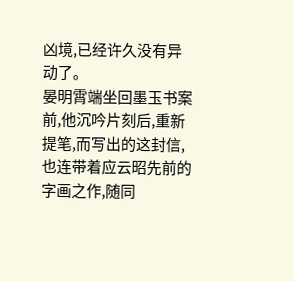凶境,已经许久没有异动了。
晏明霄端坐回墨玉书案前,他沉吟片刻后,重新提笔,而写出的这封信,也连带着应云昭先前的字画之作,随同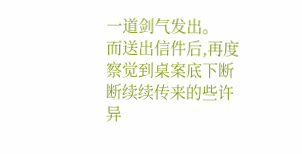一道剑气发出。
而送出信件后,再度察觉到桌案底下断断续续传来的些许异